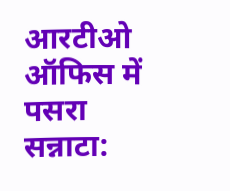आरटीओ ऑफिस में पसरा सन्नाटा: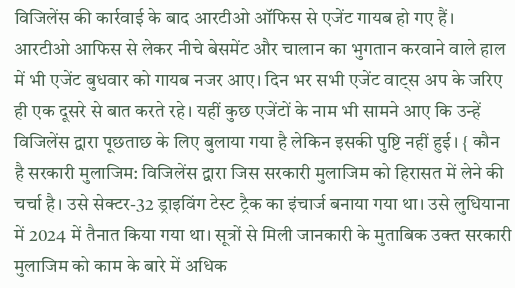विजिलेंस की कार्रवाई के बाद आरटीओ ऑफिस से एजेंट गायब हो गए हैं। आरटीओ आफिस से लेकर नीचे बेसमेंट और चालान का भुगतान करवाने वाले हाल में भी एजेंट बुधवार को गायब नजर आए। दिन भर सभी एजेंट वाट्स अप के जरिए ही एक दूसरे से बात करते रहे। यहीं कुछ एजेंटों के नाम भी सामने आए कि उन्हें विजिलेंस द्वारा पूछताछ के लिए बुलाया गया है लेकिन इसकी पुष्टि नहीं हुई। { कौन है सरकारी मुलाजिम: विजिलेंस द्वारा जिस सरकारी मुलाजिम को हिरासत में लेने की चर्चा है। उसे सेक्टर-32 ड्राइविंग टेस्ट ट्रैक का इंचार्ज बनाया गया था। उसे लुधियाना में 2024 में तैनात किया गया था। सूत्रों से मिली जानकारी के मुताबिक उक्त सरकारी मुलाजिम को काम के बारे में अधिक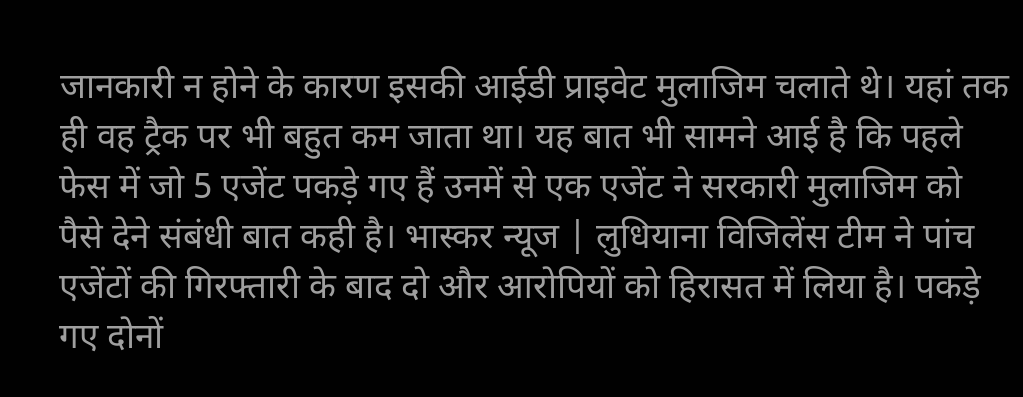जानकारी न होने के कारण इसकी आईडी प्राइवेट मुलाजिम चलाते थे। यहां तक ही वह ट्रैक पर भी बहुत कम जाता था। यह बात भी सामने आई है कि पहले फेस में जो 5 एजेंट पकड़े गए हैं उनमें से एक एजेंट ने सरकारी मुलाजिम को पैसे देने संबंधी बात कही है। भास्कर न्यूज | लुधियाना विजिलेंस टीम ने पांच एजेंटों की गिरफ्तारी के बाद दो और आरोपियों को हिरासत में लिया है। पकड़े गए दोनों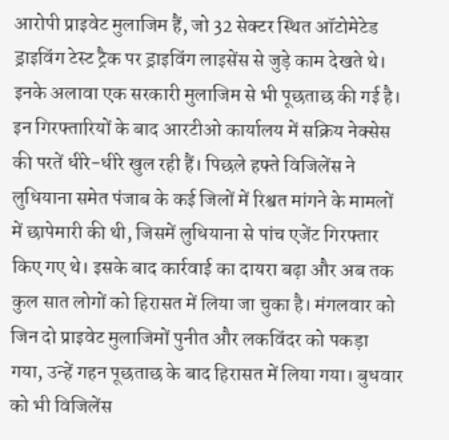आरोपी प्राइवेट मुलाजिम हैं, जो 32 सेक्टर स्थित ऑटोमेटेड ड्राइविंग टेस्ट ट्रैक पर ड्राइविंग लाइसेंस से जुड़े काम देखते थे। इनके अलावा एक सरकारी मुलाजिम से भी पूछताछ की गई है। इन गिरफ्तारियों के बाद आरटीओ कार्यालय में सक्रिय नेक्सेस की परतें धीरे-धीरे खुल रही हैं। पिछले हफ्ते विजिलेंस ने लुधियाना समेत पंजाब के कई जिलों में रिश्वत मांगने के मामलों में छापेमारी की थी, जिसमें लुधियाना से पांच एजेंट गिरफ्तार किए गए थे। इसके बाद कार्रवाई का दायरा बढ़ा और अब तक कुल सात लोगों को हिरासत में लिया जा चुका है। मंगलवार को जिन दो प्राइवेट मुलाजिमों पुनीत और लकविंदर को पकड़ा गया, उन्हें गहन पूछताछ के बाद हिरासत में लिया गया। बुधवार को भी विजिलेंस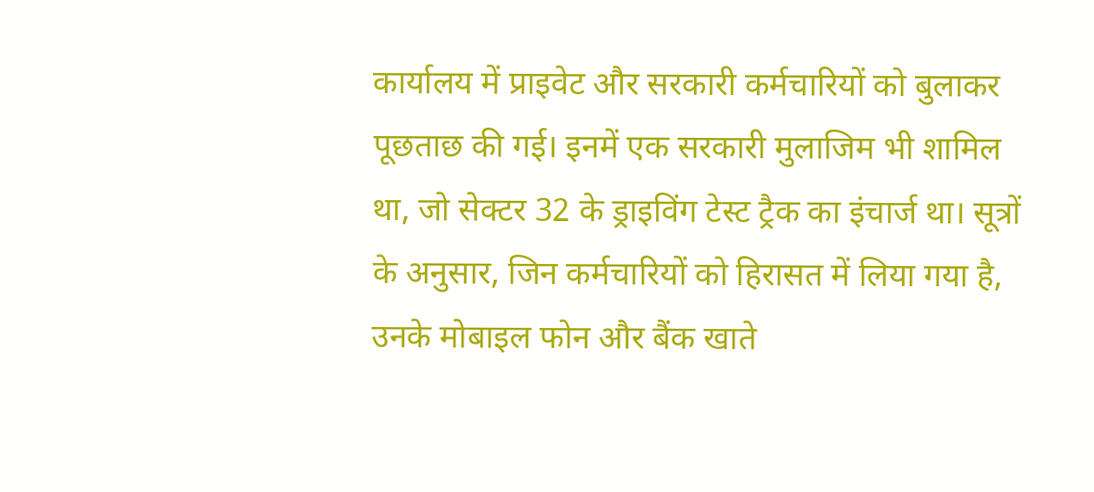कार्यालय में प्राइवेट और सरकारी कर्मचारियों को बुलाकर पूछताछ की गई। इनमें एक सरकारी मुलाजिम भी शामिल था, जो सेक्टर 32 के ड्राइविंग टेस्ट ट्रैक का इंचार्ज था। सूत्रों के अनुसार, जिन कर्मचारियों को हिरासत में लिया गया है, उनके मोबाइल फोन और बैंक खाते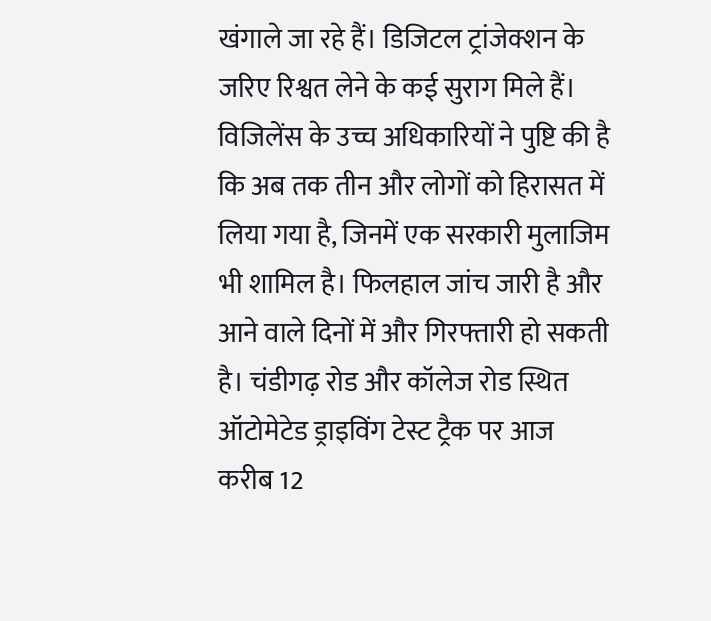खंगाले जा रहे हैं। डिजिटल ट्रांजेक्शन के जरिए रिश्वत लेने के कई सुराग मिले हैं। विजिलेंस के उच्च अधिकारियों ने पुष्टि की है कि अब तक तीन और लोगों को हिरासत में लिया गया है, जिनमें एक सरकारी मुलाजिम भी शामिल है। फिलहाल जांच जारी है और आने वाले दिनों में और गिरफ्तारी हो सकती है। चंडीगढ़ रोड और कॉलेज रोड स्थित ऑटोमेटेड ड्राइविंग टेस्ट ट्रैक पर आज करीब 12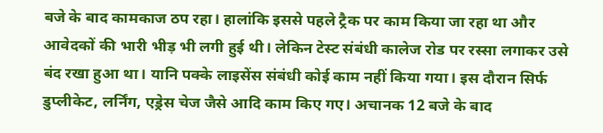बजे के बाद कामकाज ठप रहा। हालांकि इससे पहले ट्रैक पर काम किया जा रहा था और आवेदकों की भारी भीड़ भी लगी हुई थी। लेकिन टेस्ट संबंधी कालेज रोड पर रस्सा लगाकर उसे बंद रखा हुआ था। यानि पक्के लाइसेंस संबंधी कोई काम नहीं किया गया। इस दौरान सिर्फ डुप्लीकेट, लर्निंग, एड्रेस चेज जैसे आदि काम किए गए। अचानक 12 बजे के बाद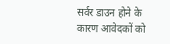सर्वर डाउन होने के कारण आवेदकों को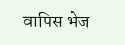वापिस भेज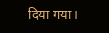दिया गया।